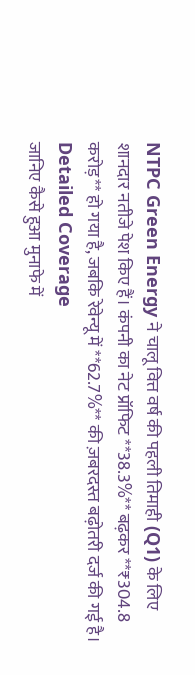NTPC Green Energy ने चालू वित्त वर्ष की पहली तिमाही (Q1) के लिए शानदार नतीजे पेश किए हैं। कंपनी का नेट प्रॉफिट **38.3%** बढ़कर **₹304.8 करोड़** हो गया है, जबकि रेवेन्यू में **62.7%** की ज़बरदस्त बढ़ोतरी दर्ज की गई है।
Detailed Coverage
जानिए कैसे हुआ मुनाफे में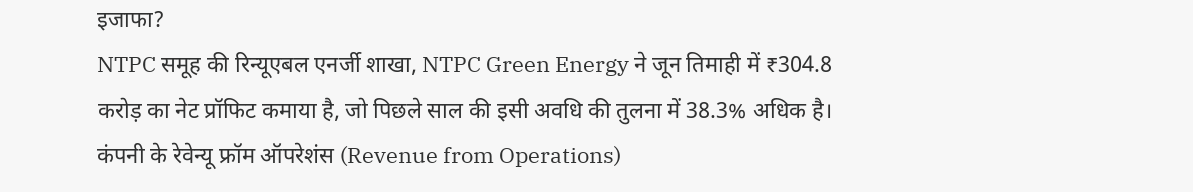इजाफा?
NTPC समूह की रिन्यूएबल एनर्जी शाखा, NTPC Green Energy ने जून तिमाही में ₹304.8 करोड़ का नेट प्रॉफिट कमाया है, जो पिछले साल की इसी अवधि की तुलना में 38.3% अधिक है। कंपनी के रेवेन्यू फ्रॉम ऑपरेशंस (Revenue from Operations)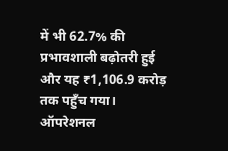में भी 62.7% की प्रभावशाली बढ़ोतरी हुई और यह ₹1,106.9 करोड़ तक पहुँच गया।
ऑपरेशनल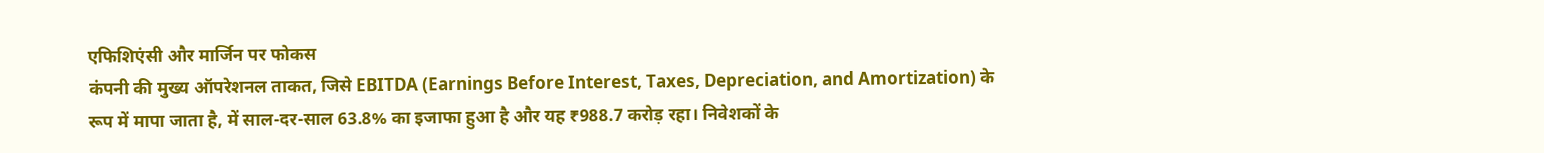एफिशिएंसी और मार्जिन पर फोकस
कंपनी की मुख्य ऑपरेशनल ताकत, जिसे EBITDA (Earnings Before Interest, Taxes, Depreciation, and Amortization) के रूप में मापा जाता है, में साल-दर-साल 63.8% का इजाफा हुआ है और यह ₹988.7 करोड़ रहा। निवेशकों के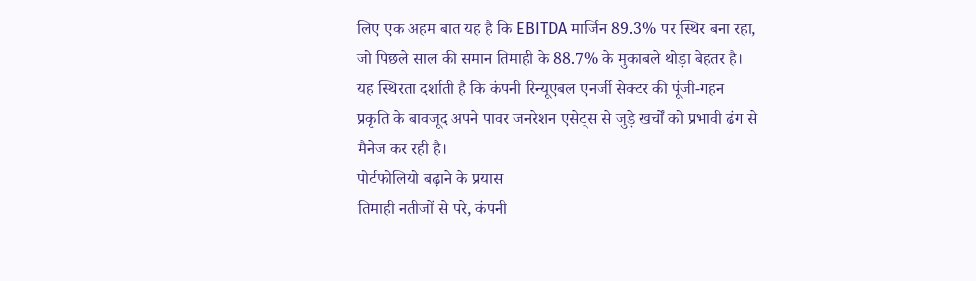लिए एक अहम बात यह है कि EBITDA मार्जिन 89.3% पर स्थिर बना रहा, जो पिछले साल की समान तिमाही के 88.7% के मुकाबले थोड़ा बेहतर है। यह स्थिरता दर्शाती है कि कंपनी रिन्यूएबल एनर्जी सेक्टर की पूंजी-गहन प्रकृति के बावजूद अपने पावर जनरेशन एसेट्स से जुड़े खर्चों को प्रभावी ढंग से मैनेज कर रही है।
पोर्टफोलियो बढ़ाने के प्रयास
तिमाही नतीजों से परे, कंपनी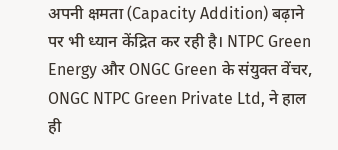अपनी क्षमता (Capacity Addition) बढ़ाने पर भी ध्यान केंद्रित कर रही है। NTPC Green Energy और ONGC Green के संयुक्त वेंचर, ONGC NTPC Green Private Ltd, ने हाल ही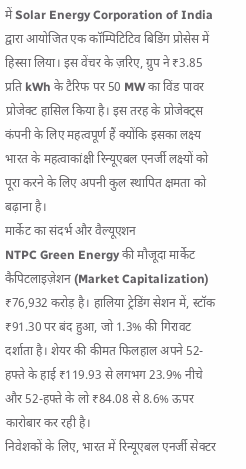में Solar Energy Corporation of India द्वारा आयोजित एक कॉम्पिटिटिव बिडिंग प्रोसेस में हिस्सा लिया। इस वेंचर के ज़रिए, ग्रुप ने ₹3.85 प्रति kWh के टैरिफ पर 50 MW का विंड पावर प्रोजेक्ट हासिल किया है। इस तरह के प्रोजेक्ट्स कंपनी के लिए महत्वपूर्ण हैं क्योंकि इसका लक्ष्य भारत के महत्वाकांक्षी रिन्यूएबल एनर्जी लक्ष्यों को पूरा करने के लिए अपनी कुल स्थापित क्षमता को बढ़ाना है।
मार्केट का संदर्भ और वैल्यूएशन
NTPC Green Energy की मौजूदा मार्केट कैपिटलाइज़ेशन (Market Capitalization) ₹76,932 करोड़ है। हालिया ट्रेडिंग सेशन में, स्टॉक ₹91.30 पर बंद हुआ, जो 1.3% की गिरावट दर्शाता है। शेयर की कीमत फिलहाल अपने 52-हफ्ते के हाई ₹119.93 से लगभग 23.9% नीचे और 52-हफ्ते के लो ₹84.08 से 8.6% ऊपर कारोबार कर रही है।
निवेशकों के लिए, भारत में रिन्यूएबल एनर्जी सेक्टर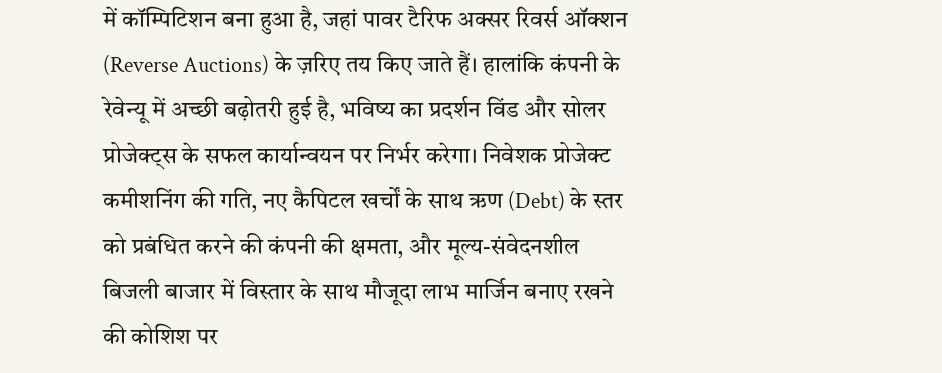में कॉम्पिटिशन बना हुआ है, जहां पावर टैरिफ अक्सर रिवर्स ऑक्शन (Reverse Auctions) के ज़रिए तय किए जाते हैं। हालांकि कंपनी के रेवेन्यू में अच्छी बढ़ोतरी हुई है, भविष्य का प्रदर्शन विंड और सोलर प्रोजेक्ट्स के सफल कार्यान्वयन पर निर्भर करेगा। निवेशक प्रोजेक्ट कमीशनिंग की गति, नए कैपिटल खर्चों के साथ ऋण (Debt) के स्तर को प्रबंधित करने की कंपनी की क्षमता, और मूल्य-संवेदनशील बिजली बाजार में विस्तार के साथ मौजूदा लाभ मार्जिन बनाए रखने की कोशिश पर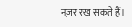नज़र रख सकते हैं।